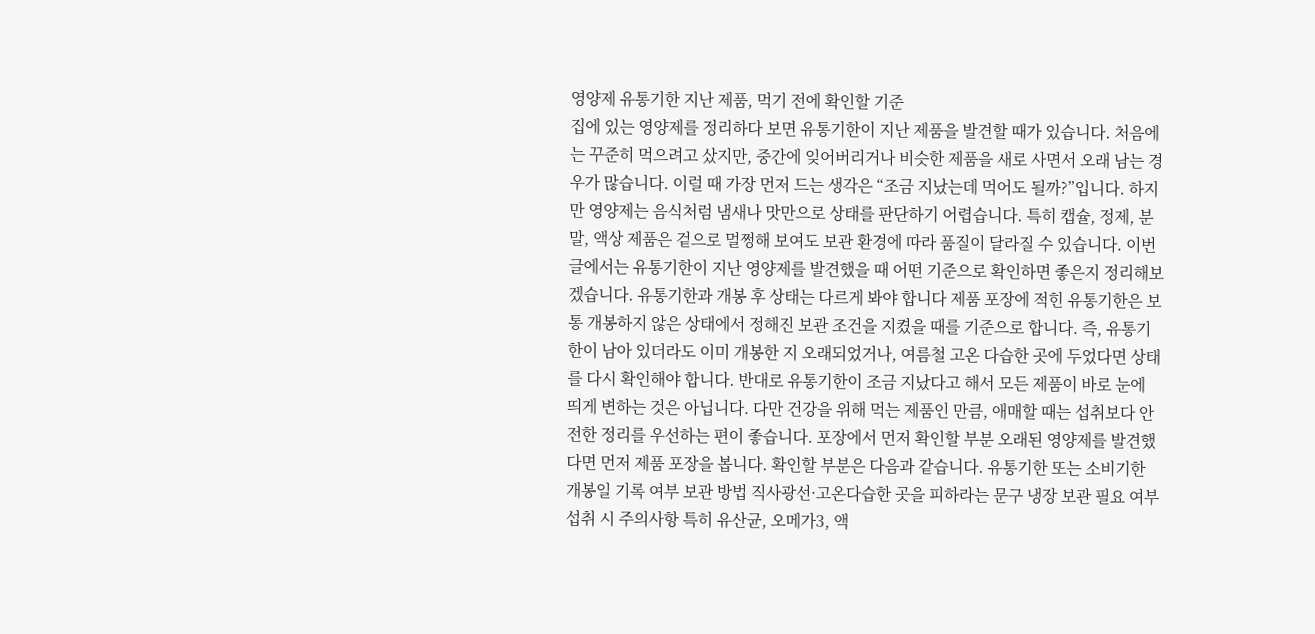영양제 유통기한 지난 제품, 먹기 전에 확인할 기준
집에 있는 영양제를 정리하다 보면 유통기한이 지난 제품을 발견할 때가 있습니다. 처음에는 꾸준히 먹으려고 샀지만, 중간에 잊어버리거나 비슷한 제품을 새로 사면서 오래 남는 경우가 많습니다. 이럴 때 가장 먼저 드는 생각은 “조금 지났는데 먹어도 될까?”입니다. 하지만 영양제는 음식처럼 냄새나 맛만으로 상태를 판단하기 어렵습니다. 특히 캡슐, 정제, 분말, 액상 제품은 겉으로 멀쩡해 보여도 보관 환경에 따라 품질이 달라질 수 있습니다. 이번 글에서는 유통기한이 지난 영양제를 발견했을 때 어떤 기준으로 확인하면 좋은지 정리해보겠습니다. 유통기한과 개봉 후 상태는 다르게 봐야 합니다 제품 포장에 적힌 유통기한은 보통 개봉하지 않은 상태에서 정해진 보관 조건을 지켰을 때를 기준으로 합니다. 즉, 유통기한이 남아 있더라도 이미 개봉한 지 오래되었거나, 여름철 고온 다습한 곳에 두었다면 상태를 다시 확인해야 합니다. 반대로 유통기한이 조금 지났다고 해서 모든 제품이 바로 눈에 띄게 변하는 것은 아닙니다. 다만 건강을 위해 먹는 제품인 만큼, 애매할 때는 섭취보다 안전한 정리를 우선하는 편이 좋습니다. 포장에서 먼저 확인할 부분 오래된 영양제를 발견했다면 먼저 제품 포장을 봅니다. 확인할 부분은 다음과 같습니다. 유통기한 또는 소비기한 개봉일 기록 여부 보관 방법 직사광선·고온다습한 곳을 피하라는 문구 냉장 보관 필요 여부 섭취 시 주의사항 특히 유산균, 오메가3, 액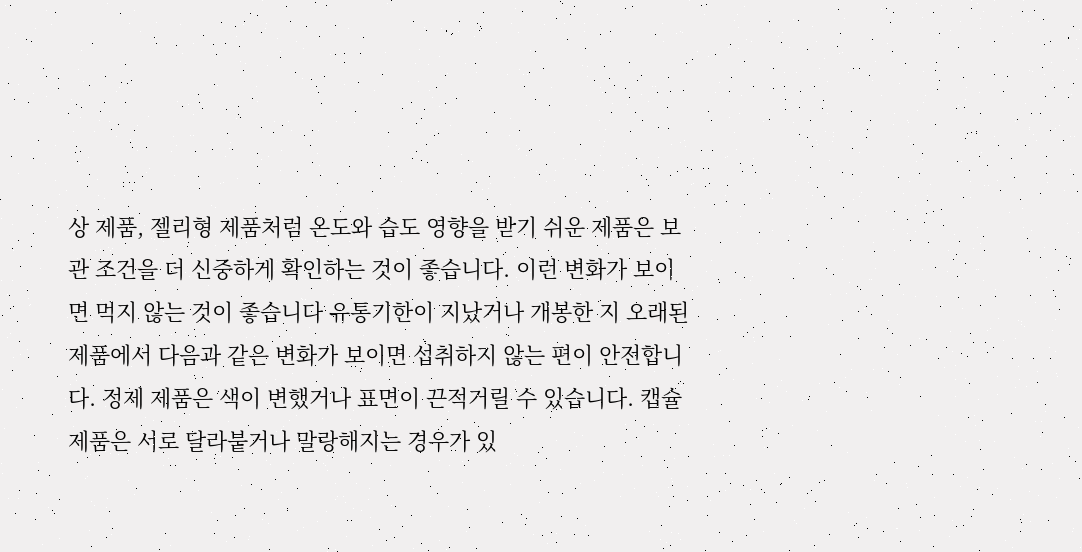상 제품, 젤리형 제품처럼 온도와 습도 영향을 받기 쉬운 제품은 보관 조건을 더 신중하게 확인하는 것이 좋습니다. 이런 변화가 보이면 먹지 않는 것이 좋습니다 유통기한이 지났거나 개봉한 지 오래된 제품에서 다음과 같은 변화가 보이면 섭취하지 않는 편이 안전합니다. 정제 제품은 색이 변했거나 표면이 끈적거릴 수 있습니다. 캡슐 제품은 서로 달라붙거나 말랑해지는 경우가 있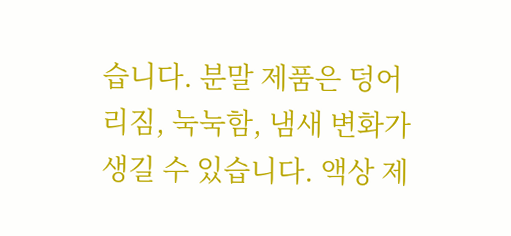습니다. 분말 제품은 덩어리짐, 눅눅함, 냄새 변화가 생길 수 있습니다. 액상 제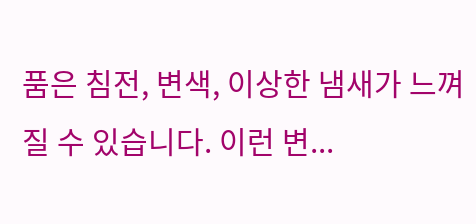품은 침전, 변색, 이상한 냄새가 느껴질 수 있습니다. 이런 변...